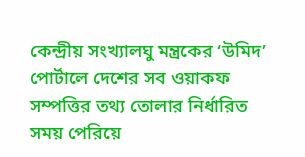কেন্দ্রীয় সংখ্যালঘু মন্ত্রকের ‘উমিদ’ পোর্টালে দেশের সব ওয়াকফ সম্পত্তির তথ্য তোলার নির্ধারিত সময় পেরিয়ে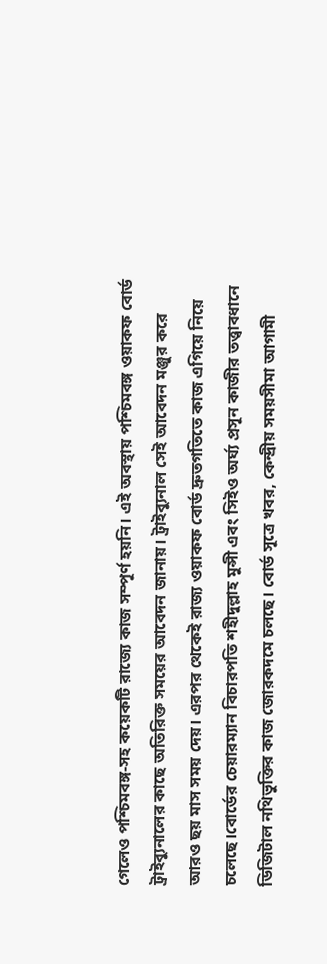গেলেও পশ্চিমবঙ্গ-সহ কয়েকটি রাজ্যে কাজ সম্পূর্ণ হয়নি। এই অবস্থায় পশ্চিমবঙ্গ ওয়াকফ বোর্ড ট্রাইব্যুনালের কাছে অতিরিক্ত সময়ের আবেদন জানায়। ট্রাইব্যুনাল সেই আবেদন মঞ্জুর করে আরও ছয় মাস সময় দেয়। এরপর থেকেই রাজ্য ওয়াকফ বোর্ড দ্রুতগতিতে কাজ এগিয়ে নিয়ে চলেছে।বোর্ডের চেয়ারম্যান বিচারপতি শহীদুল্লাহ মুন্সী এবং সিইও অর্ঘ্য প্রসূন কাজীর তত্ত্বাবধানে ডিজিটাল নথিভুক্তির কাজ জোরকদমে চলছে। বোর্ড সূত্রে খবর, কেন্দ্রীয় সময়সীমা আগামী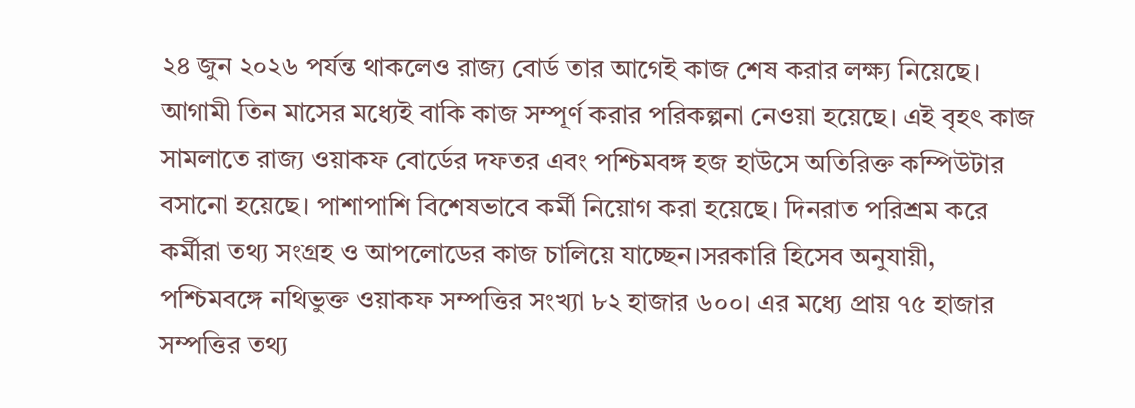২৪ জুন ২০২৬ পর্যন্ত থাকলেও রাজ্য বোর্ড তার আগেই কাজ শেষ করার লক্ষ্য নিয়েছে। আগামী তিন মাসের মধ্যেই বাকি কাজ সম্পূর্ণ করার পরিকল্পনা নেওয়া হয়েছে। এই বৃহৎ কাজ সামলাতে রাজ্য ওয়াকফ বোর্ডের দফতর এবং পশ্চিমবঙ্গ হজ হাউসে অতিরিক্ত কম্পিউটার বসানো হয়েছে। পাশাপাশি বিশেষভাবে কর্মী নিয়োগ করা হয়েছে। দিনরাত পরিশ্রম করে কর্মীরা তথ্য সংগ্রহ ও আপলোডের কাজ চালিয়ে যাচ্ছেন।সরকারি হিসেব অনুযায়ী, পশ্চিমবঙ্গে নথিভুক্ত ওয়াকফ সম্পত্তির সংখ্যা ৮২ হাজার ৬০০। এর মধ্যে প্রায় ৭৫ হাজার সম্পত্তির তথ্য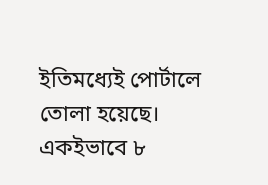ইতিমধ্যেই পোর্টালে তোলা হয়েছে। একইভাবে ৮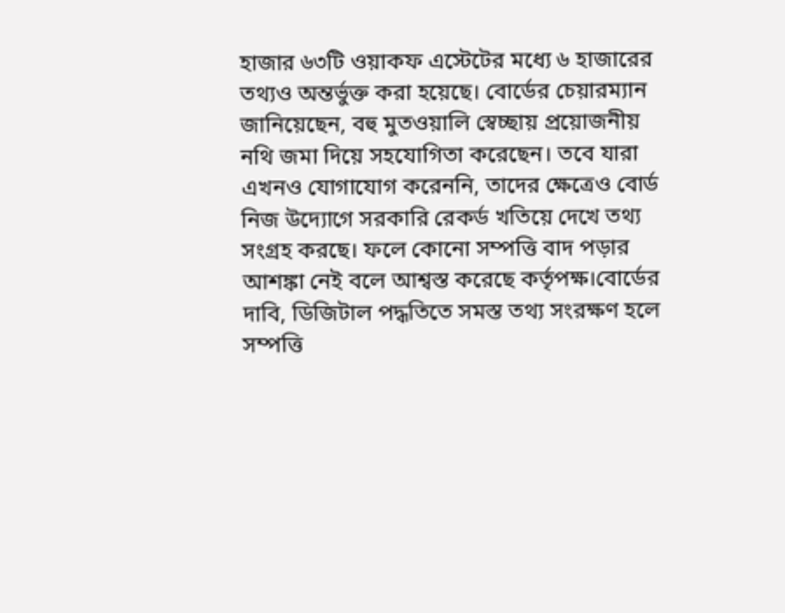হাজার ৬৩টি ওয়াকফ এস্টেটের মধ্যে ৬ হাজারের তথ্যও অন্তর্ভুক্ত করা হয়েছে। বোর্ডের চেয়ারম্যান জানিয়েছেন, বহু মুতওয়ালি স্বেচ্ছায় প্রয়োজনীয় নথি জমা দিয়ে সহযোগিতা করেছেন। তবে যারা এখনও যোগাযোগ করেননি, তাদের ক্ষেত্রেও বোর্ড নিজ উদ্যোগে সরকারি রেকর্ড খতিয়ে দেখে তথ্য সংগ্রহ করছে। ফলে কোনো সম্পত্তি বাদ পড়ার আশঙ্কা নেই বলে আশ্বস্ত করেছে কর্তৃপক্ষ।বোর্ডের দাবি, ডিজিটাল পদ্ধতিতে সমস্ত তথ্য সংরক্ষণ হলে সম্পত্তি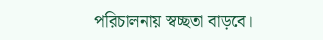পরিচালনায় স্বচ্ছতা বাড়বে।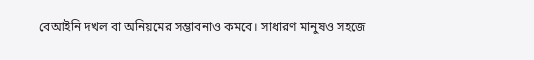বেআইনি দখল বা অনিয়মের সম্ভাবনাও কমবে। সাধারণ মানুষও সহজে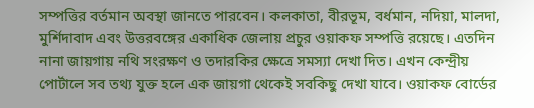সম্পত্তির বর্তমান অবস্থা জানতে পারবেন। কলকাতা, বীরভূম, বর্ধমান, নদিয়া, মালদা, মুর্শিদাবাদ এবং উত্তরবঙ্গের একাধিক জেলায় প্রচুর ওয়াকফ সম্পত্তি রয়েছে। এতদিন নানা জায়গায় নথি সংরক্ষণ ও তদারকির ক্ষেত্রে সমস্যা দেখা দিত। এখন কেন্দ্রীয় পোর্টালে সব তথ্য যুক্ত হলে এক জায়গা থেকেই সবকিছু দেখা যাবে। ওয়াকফ বোর্ডের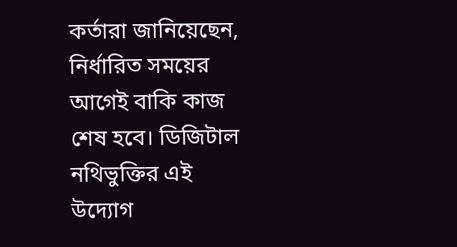কর্তারা জানিয়েছেন, নির্ধারিত সময়ের আগেই বাকি কাজ শেষ হবে। ডিজিটাল নথিভুক্তির এই উদ্যোগ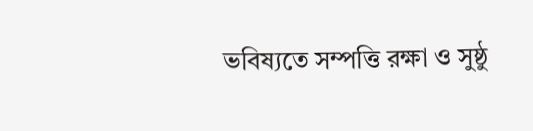ভবিষ্যতে সম্পত্তি রক্ষা ও সুষ্ঠু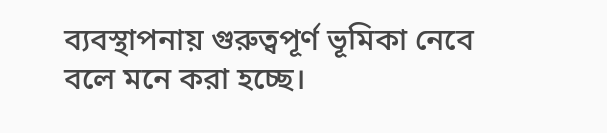ব্যবস্থাপনায় গুরুত্বপূর্ণ ভূমিকা নেবে বলে মনে করা হচ্ছে।